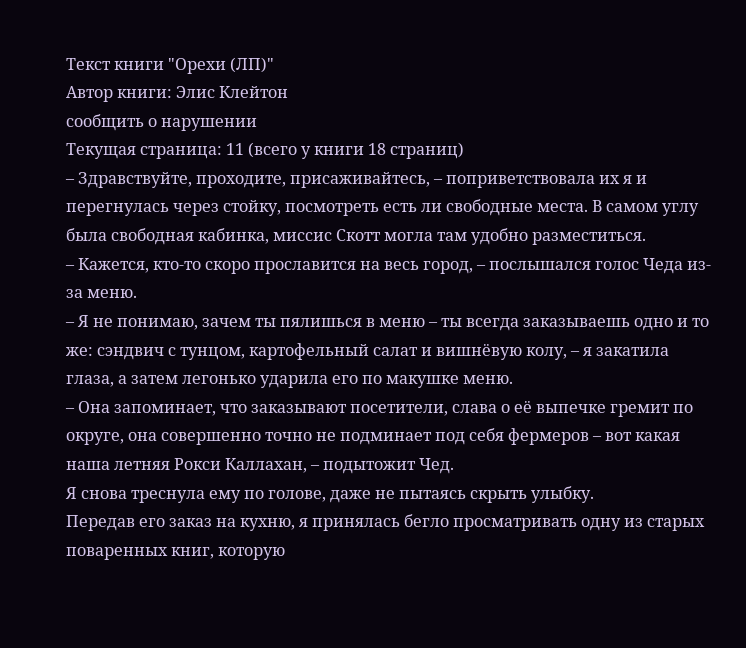Текст книги "Орехи (ЛП)"
Автор книги: Элис Клейтон
сообщить о нарушении
Текущая страница: 11 (всего у книги 18 страниц)
– Здравствуйте, проходите, присаживайтесь, – поприветствовала их я и перегнулась через стойку, посмотреть есть ли свободные места. В самом углу была свободная кабинка, миссис Скотт могла там удобно разместиться.
– Кажется, кто-то скоро прославится на весь город, – послышался голос Чеда из-за меню.
– Я не понимаю, зачем ты пялишься в меню – ты всегда заказываешь одно и то же: сэндвич с тунцом, картофельный салат и вишнёвую колу, – я закатила глаза, а затем легонько ударила его по макушке меню.
– Она запоминает, что заказывают посетители, слава о её выпечке гремит по округе, она совершенно точно не подминает под себя фермеров – вот какая наша летняя Рокси Каллахан, – подытожит Чед.
Я снова треснула ему по голове, даже не пытаясь скрыть улыбку.
Передав его заказ на кухню, я принялась бегло просматривать одну из старых поваренных книг, которую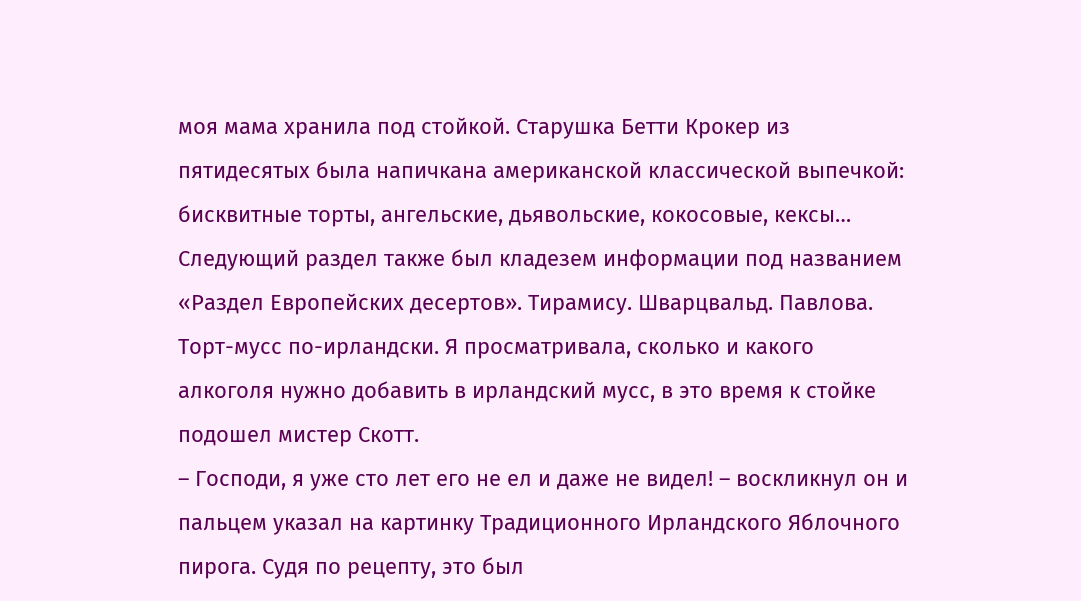моя мама хранила под стойкой. Старушка Бетти Крокер из пятидесятых была напичкана американской классической выпечкой: бисквитные торты, ангельские, дьявольские, кокосовые, кексы… Следующий раздел также был кладезем информации под названием «Раздел Европейских десертов». Тирамису. Шварцвальд. Павлова. Торт-мусс по-ирландски. Я просматривала, сколько и какого алкоголя нужно добавить в ирландский мусс, в это время к стойке подошел мистер Скотт.
– Господи, я уже сто лет его не ел и даже не видел! – воскликнул он и пальцем указал на картинку Традиционного Ирландского Яблочного пирога. Судя по рецепту, это был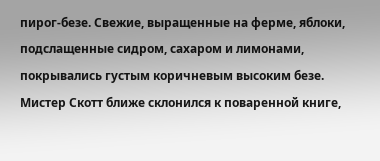пирог-безе. Свежие, выращенные на ферме, яблоки, подслащенные сидром, сахаром и лимонами, покрывались густым коричневым высоким безе.
Мистер Скотт ближе склонился к поваренной книге,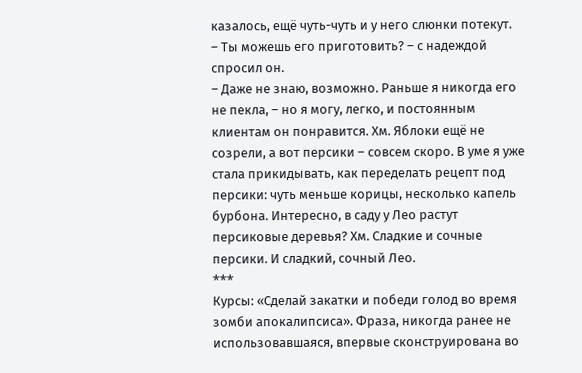казалось, ещё чуть-чуть и у него слюнки потекут.
– Ты можешь его приготовить? – с надеждой спросил он.
– Даже не знаю, возможно. Раньше я никогда его не пекла, – но я могу, легко, и постоянным клиентам он понравится. Хм. Яблоки ещё не созрели, а вот персики – совсем скоро. В уме я уже стала прикидывать, как переделать рецепт под персики: чуть меньше корицы, несколько капель бурбона. Интересно, в саду у Лео растут персиковые деревья? Хм. Сладкие и сочные персики. И сладкий, сочный Лео.
٭٭٭
Курсы: «Сделай закатки и победи голод во время зомби апокалипсиса». Фраза, никогда ранее не использовавшаяся, впервые сконструирована во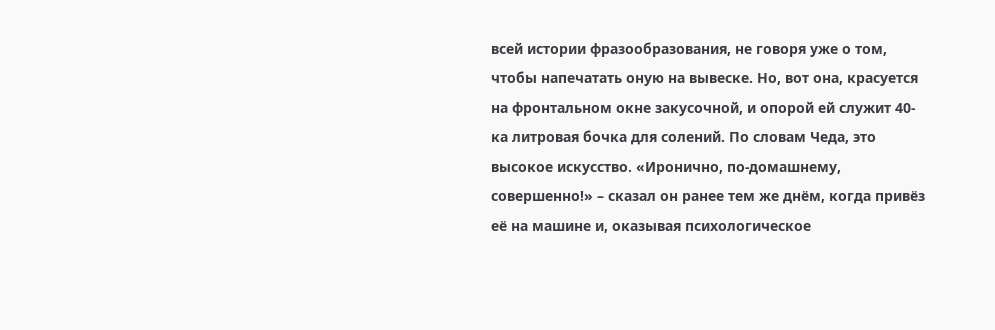всей истории фразообразования, не говоря уже о том, чтобы напечатать оную на вывеске. Но, вот она, красуется на фронтальном окне закусочной, и опорой ей служит 40-ка литровая бочка для солений. По словам Чеда, это высокое искусство. «Иронично, по-домашнему, совершенно!» – сказал он ранее тем же днём, когда привёз её на машине и, оказывая психологическое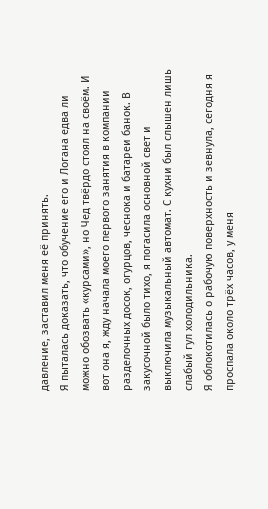давление, заставил меня её принять.
Я пыталась доказать, что обучение его и Логана едва ли можно обозвать «курсами», но Чед твёрдо стоял на своём. И вот она я, жду начала моего первого занятия в компании разделочных досок, огурцов, чеснока и батареи банок. В закусочной было тихо, я погасила основной свет и выключила музыкальный автомат. С кухни был слышен лишь слабый гул холодильника.
Я облокотилась о рабочую поверхность и зевнула, сегодня я проспала около трёх часов, у меня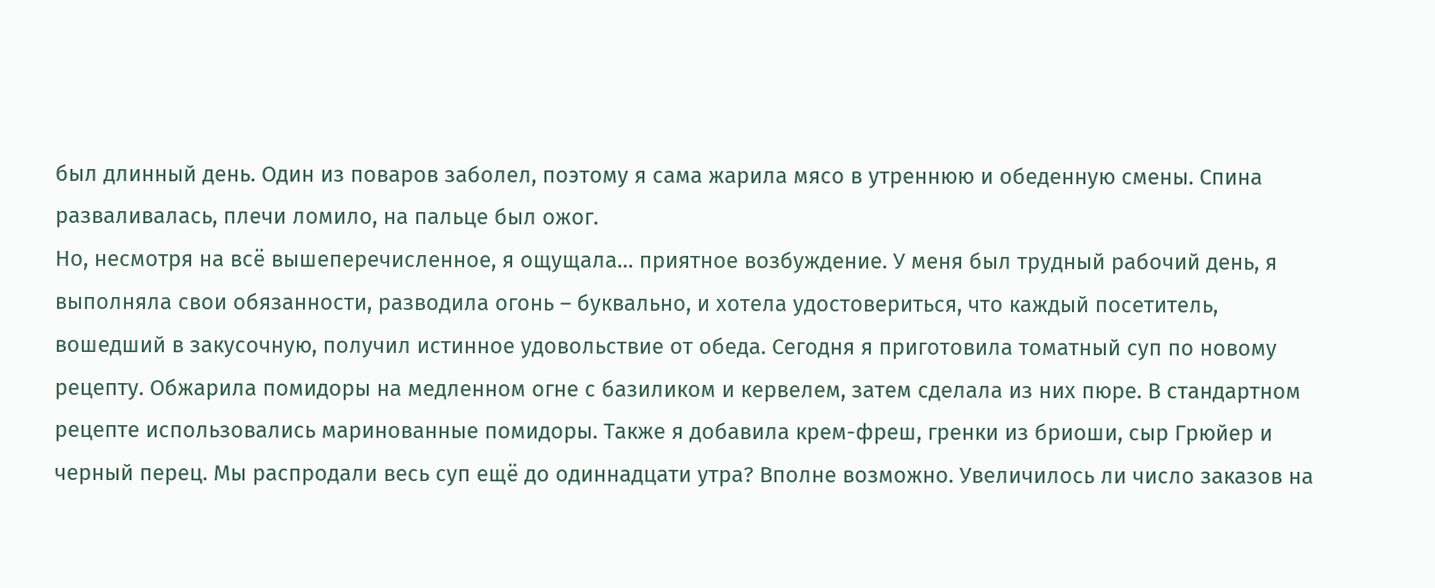был длинный день. Один из поваров заболел, поэтому я сама жарила мясо в утреннюю и обеденную смены. Спина разваливалась, плечи ломило, на пальце был ожог.
Но, несмотря на всё вышеперечисленное, я ощущала… приятное возбуждение. У меня был трудный рабочий день, я выполняла свои обязанности, разводила огонь – буквально, и хотела удостовериться, что каждый посетитель, вошедший в закусочную, получил истинное удовольствие от обеда. Сегодня я приготовила томатный суп по новому рецепту. Обжарила помидоры на медленном огне с базиликом и кервелем, затем сделала из них пюре. В стандартном рецепте использовались маринованные помидоры. Также я добавила крем-фреш, гренки из бриоши, сыр Грюйер и черный перец. Мы распродали весь суп ещё до одиннадцати утра? Вполне возможно. Увеличилось ли число заказов на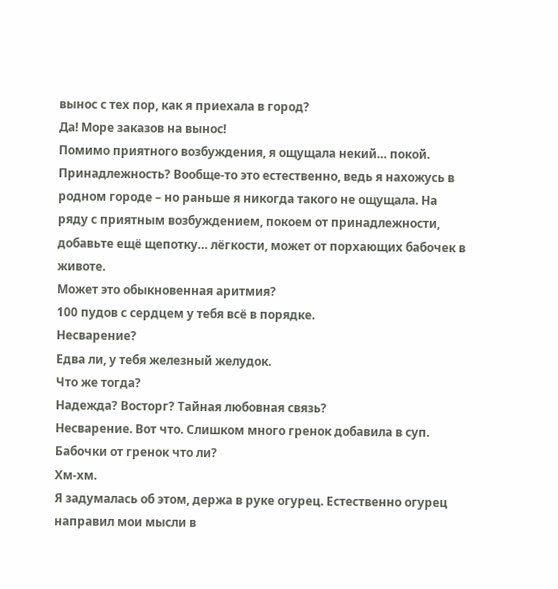вынос с тех пор, как я приехала в город?
Да! Море заказов на вынос!
Помимо приятного возбуждения, я ощущала некий… покой. Принадлежность? Вообще-то это естественно, ведь я нахожусь в родном городе – но раньше я никогда такого не ощущала. На ряду с приятным возбуждением, покоем от принадлежности, добавьте ещё щепотку… лёгкости, может от порхающих бабочек в животе.
Может это обыкновенная аритмия?
100 пудов с сердцем у тебя всё в порядке.
Несварение?
Едва ли, у тебя железный желудок.
Что же тогда?
Надежда? Восторг? Тайная любовная связь?
Несварение. Вот что. Слишком много гренок добавила в суп.
Бабочки от гренок что ли?
Хм-хм.
Я задумалась об этом, держа в руке огурец. Естественно огурец направил мои мысли в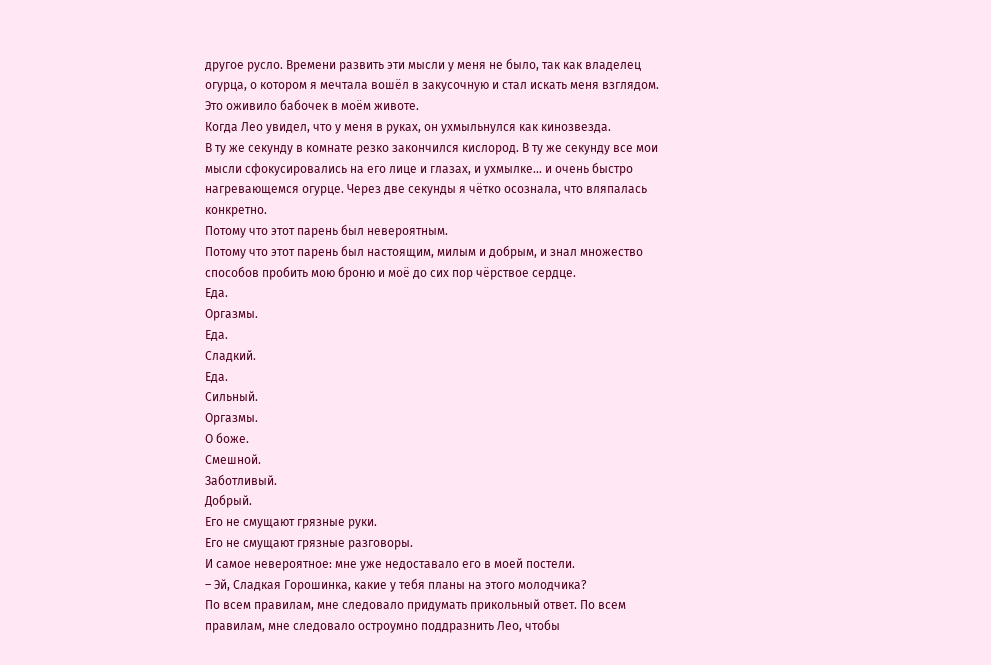другое русло. Времени развить эти мысли у меня не было, так как владелец огурца, о котором я мечтала вошёл в закусочную и стал искать меня взглядом. Это оживило бабочек в моём животе.
Когда Лео увидел, что у меня в руках, он ухмыльнулся как кинозвезда.
В ту же секунду в комнате резко закончился кислород. В ту же секунду все мои мысли сфокусировались на его лице и глазах, и ухмылке… и очень быстро нагревающемся огурце. Через две секунды я чётко осознала, что вляпалась конкретно.
Потому что этот парень был невероятным.
Потому что этот парень был настоящим, милым и добрым, и знал множество способов пробить мою броню и моё до сих пор чёрствое сердце.
Еда.
Оргазмы.
Еда.
Сладкий.
Еда.
Сильный.
Оргазмы.
О боже.
Смешной.
Заботливый.
Добрый.
Его не смущают грязные руки.
Его не смущают грязные разговоры.
И самое невероятное: мне уже недоставало его в моей постели.
– Эй, Сладкая Горошинка, какие у тебя планы на этого молодчика?
По всем правилам, мне следовало придумать прикольный ответ. По всем правилам, мне следовало остроумно поддразнить Лео, чтобы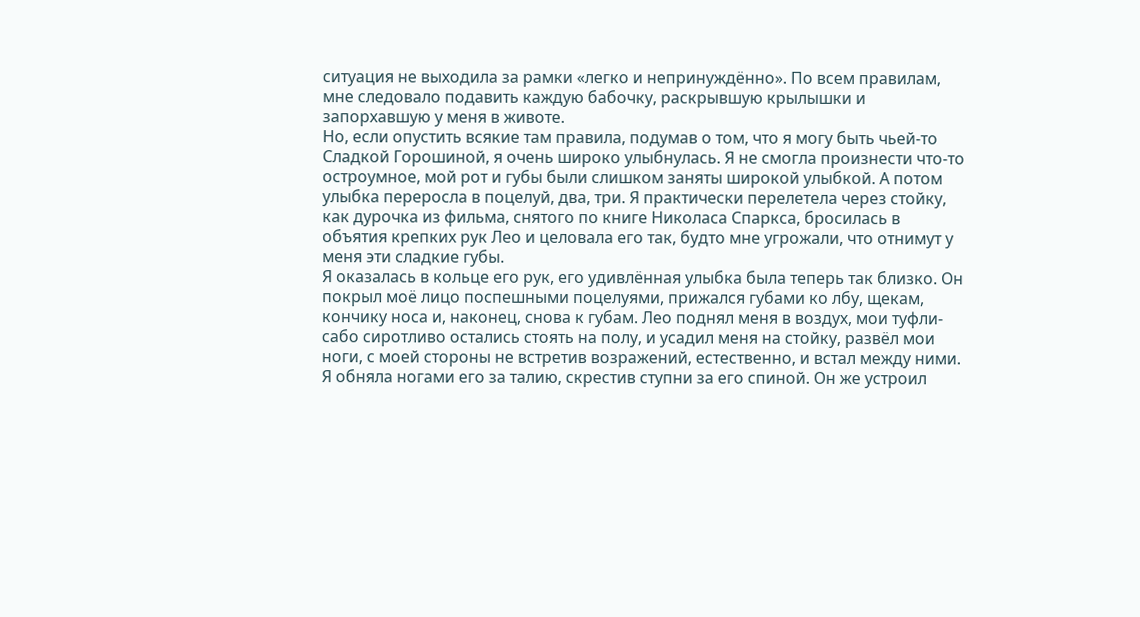ситуация не выходила за рамки «легко и непринуждённо». По всем правилам, мне следовало подавить каждую бабочку, раскрывшую крылышки и запорхавшую у меня в животе.
Но, если опустить всякие там правила, подумав о том, что я могу быть чьей-то Сладкой Горошиной, я очень широко улыбнулась. Я не смогла произнести что-то остроумное, мой рот и губы были слишком заняты широкой улыбкой. А потом улыбка переросла в поцелуй, два, три. Я практически перелетела через стойку, как дурочка из фильма, снятого по книге Николаса Спаркса, бросилась в объятия крепких рук Лео и целовала его так, будто мне угрожали, что отнимут у меня эти сладкие губы.
Я оказалась в кольце его рук, его удивлённая улыбка была теперь так близко. Он покрыл моё лицо поспешными поцелуями, прижался губами ко лбу, щекам, кончику носа и, наконец, снова к губам. Лео поднял меня в воздух, мои туфли-сабо сиротливо остались стоять на полу, и усадил меня на стойку, развёл мои ноги, с моей стороны не встретив возражений, естественно, и встал между ними. Я обняла ногами его за талию, скрестив ступни за его спиной. Он же устроил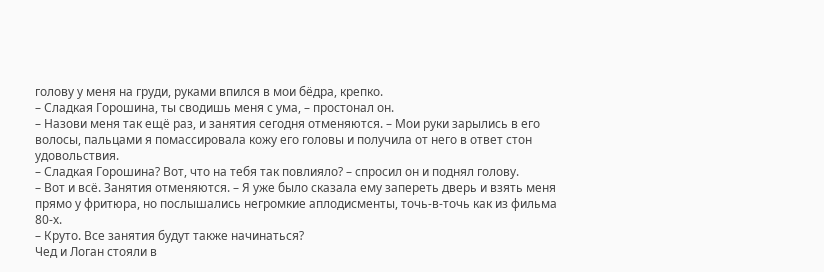голову у меня на груди, руками впился в мои бёдра, крепко.
– Сладкая Горошина, ты сводишь меня с ума, – простонал он.
– Назови меня так ещё раз, и занятия сегодня отменяются. – Мои руки зарылись в его волосы, пальцами я помассировала кожу его головы и получила от него в ответ стон удовольствия.
– Сладкая Горошина? Вот, что на тебя так повлияло? – спросил он и поднял голову.
– Вот и всё. Занятия отменяются. – Я уже было сказала ему запереть дверь и взять меня прямо у фритюра, но послышались негромкие аплодисменты, точь-в-точь как из фильма 80-х.
– Круто. Все занятия будут также начинаться?
Чед и Логан стояли в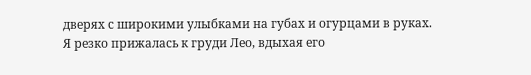дверях с широкими улыбками на губах и огурцами в руках.
Я резко прижалась к груди Лео, вдыхая его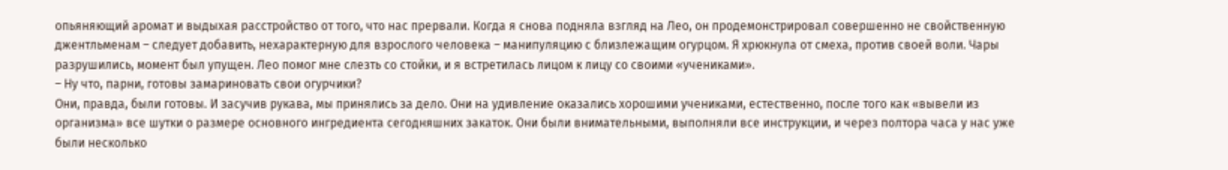опьяняющий аромат и выдыхая расстройство от того, что нас прервали. Когда я снова подняла взгляд на Лео, он продемонстрировал совершенно не свойственную джентльменам – следует добавить, нехарактерную для взрослого человека – манипуляцию с близлежащим огурцом. Я хрюкнула от смеха, против своей воли. Чары разрушились, момент был упущен. Лео помог мне слезть со стойки, и я встретилась лицом к лицу со своими «учениками».
– Ну что, парни, готовы замариновать свои огурчики?
Они, правда, были готовы. И засучив рукава, мы принялись за дело. Они на удивление оказались хорошими учениками, естественно, после того как «вывели из организма» все шутки о размере основного ингредиента сегодняшних закаток. Они были внимательными, выполняли все инструкции, и через полтора часа у нас уже были несколько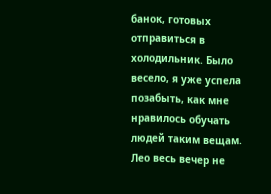банок, готовых отправиться в холодильник. Было весело, я уже успела позабыть, как мне нравилось обучать людей таким вещам.
Лео весь вечер не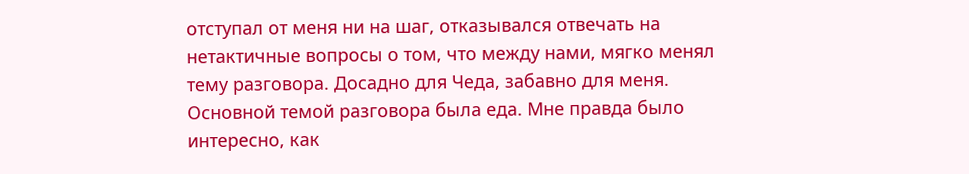отступал от меня ни на шаг, отказывался отвечать на нетактичные вопросы о том, что между нами, мягко менял тему разговора. Досадно для Чеда, забавно для меня. Основной темой разговора была еда. Мне правда было интересно, как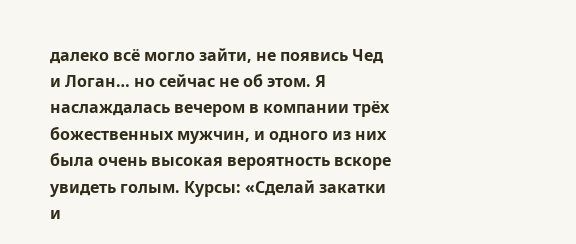далеко всё могло зайти, не появись Чед и Логан… но сейчас не об этом. Я наслаждалась вечером в компании трёх божественных мужчин, и одного из них была очень высокая вероятность вскоре увидеть голым. Курсы: «Сделай закатки и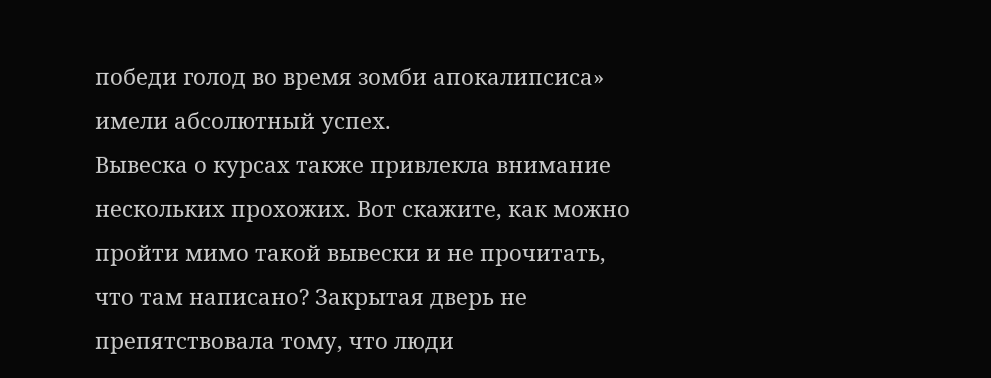победи голод во время зомби апокалипсиса» имели абсолютный успех.
Вывеска о курсах также привлекла внимание нескольких прохожих. Вот скажите, как можно пройти мимо такой вывески и не прочитать, что там написано? Закрытая дверь не препятствовала тому, что люди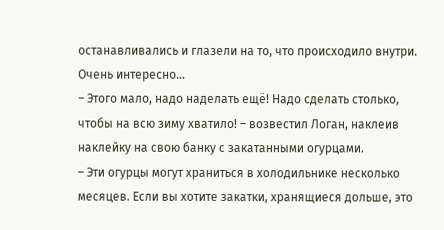останавливались и глазели на то, что происходило внутри. Очень интересно…
– Этого мало, надо наделать ещё! Надо сделать столько, чтобы на всю зиму хватило! – возвестил Логан, наклеив наклейку на свою банку с закатанными огурцами.
– Эти огурцы могут храниться в холодильнике несколько месяцев. Если вы хотите закатки, хранящиеся дольше, это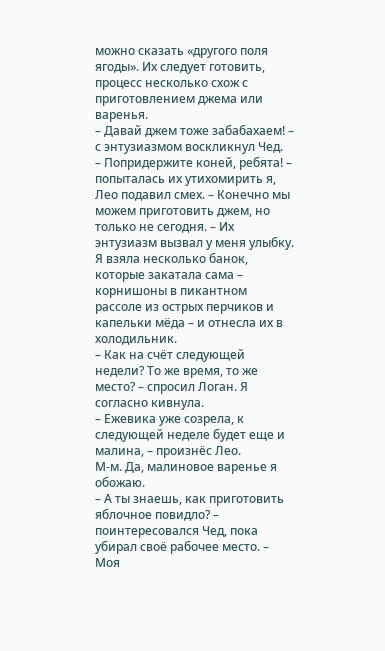можно сказать «другого поля ягоды». Их следует готовить, процесс несколько схож с приготовлением джема или варенья.
– Давай джем тоже забабахаем! – с энтузиазмом воскликнул Чед.
– Попридержите коней, ребята! – попыталась их утихомирить я, Лео подавил смех. – Конечно мы можем приготовить джем, но только не сегодня. – Их энтузиазм вызвал у меня улыбку. Я взяла несколько банок, которые закатала сама – корнишоны в пикантном рассоле из острых перчиков и капельки мёда – и отнесла их в холодильник.
– Как на счёт следующей недели? То же время, то же место? – спросил Логан. Я согласно кивнула.
– Ежевика уже созрела, к следующей неделе будет еще и малина, – произнёс Лео.
М-м. Да, малиновое варенье я обожаю.
– А ты знаешь, как приготовить яблочное повидло? – поинтересовался Чед, пока убирал своё рабочее место. – Моя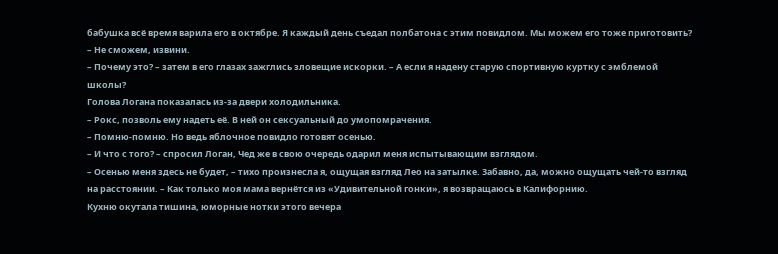бабушка всё время варила его в октябре. Я каждый день съедал полбатона с этим повидлом. Мы можем его тоже приготовить?
– Не сможем, извини.
– Почему это? – затем в его глазах зажглись зловещие искорки. – А если я надену старую спортивную куртку с эмблемой школы?
Голова Логана показалась из-за двери холодильника.
– Рокс, позволь ему надеть её. В ней он сексуальный до умопомрачения.
– Помню-помню. Но ведь яблочное повидло готовят осенью.
– И что с того? – спросил Логан, Чед же в свою очередь одарил меня испытывающим взглядом.
– Осенью меня здесь не будет, – тихо произнесла я, ощущая взгляд Лео на затылке. Забавно, да, можно ощущать чей-то взгляд на расстоянии. – Как только моя мама вернётся из «Удивительной гонки», я возвращаюсь в Калифорнию.
Кухню окутала тишина, юморные нотки этого вечера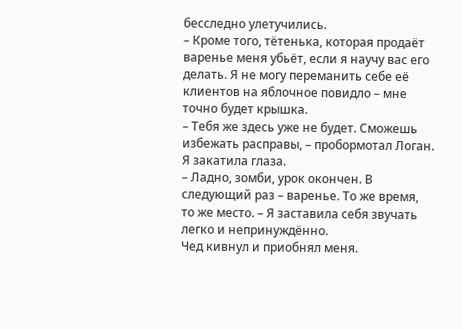бесследно улетучились.
– Кроме того, тётенька, которая продаёт варенье меня убьёт, если я научу вас его делать. Я не могу переманить себе её клиентов на яблочное повидло – мне точно будет крышка.
– Тебя же здесь уже не будет. Сможешь избежать расправы, – пробормотал Логан.
Я закатила глаза.
– Ладно, зомби, урок окончен. В следующий раз – варенье. То же время, то же место. – Я заставила себя звучать легко и непринуждённо.
Чед кивнул и приобнял меня.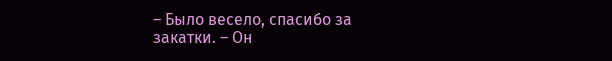– Было весело, спасибо за закатки. – Он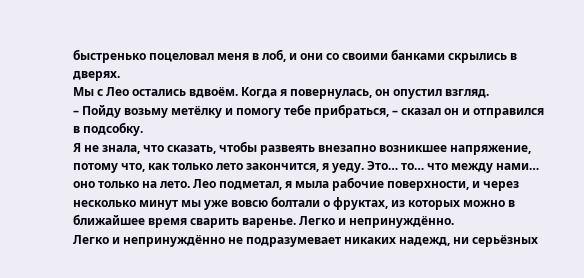быстренько поцеловал меня в лоб, и они со своими банками скрылись в дверях.
Мы с Лео остались вдвоём. Когда я повернулась, он опустил взгляд.
– Пойду возьму метёлку и помогу тебе прибраться, – сказал он и отправился в подсобку.
Я не знала, что сказать, чтобы развеять внезапно возникшее напряжение, потому что, как только лето закончится, я уеду. Это… то… что между нами… оно только на лето. Лео подметал, я мыла рабочие поверхности, и через несколько минут мы уже вовсю болтали о фруктах, из которых можно в ближайшее время сварить варенье. Легко и непринуждённо.
Легко и непринуждённо не подразумевает никаких надежд, ни серьёзных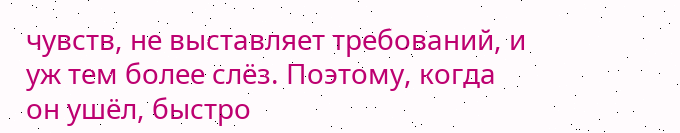чувств, не выставляет требований, и уж тем более слёз. Поэтому, когда он ушёл, быстро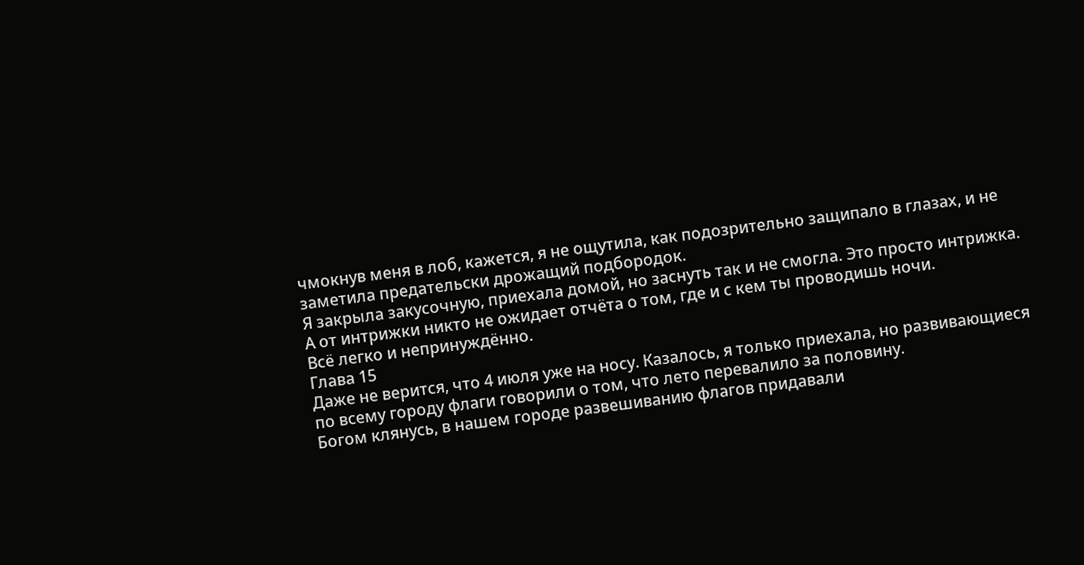чмокнув меня в лоб, кажется, я не ощутила, как подозрительно защипало в глазах, и не заметила предательски дрожащий подбородок.
Я закрыла закусочную, приехала домой, но заснуть так и не смогла. Это просто интрижка. А от интрижки никто не ожидает отчёта о том, где и с кем ты проводишь ночи.
Всё легко и непринуждённо.
Глава 15
Даже не верится, что 4 июля уже на носу. Казалось, я только приехала, но развивающиеся по всему городу флаги говорили о том, что лето перевалило за половину.
Богом клянусь, в нашем городе развешиванию флагов придавали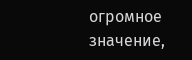огромное значение,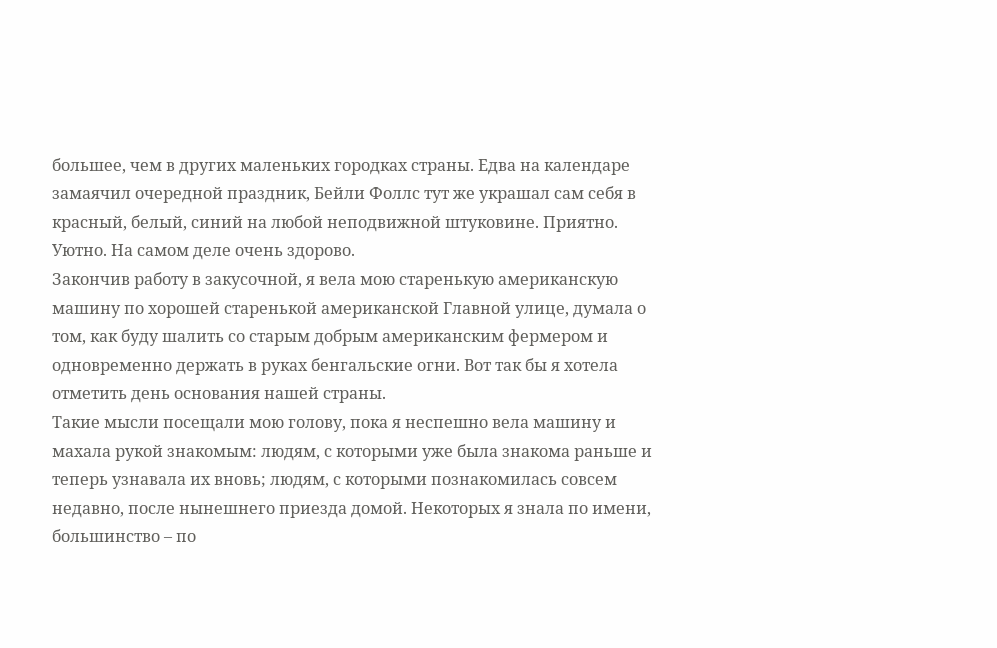большее, чем в других маленьких городках страны. Едва на календаре замаячил очередной праздник, Бейли Фоллс тут же украшал сам себя в красный, белый, синий на любой неподвижной штуковине. Приятно. Уютно. На самом деле очень здорово.
Закончив работу в закусочной, я вела мою старенькую американскую машину по хорошей старенькой американской Главной улице, думала о том, как буду шалить со старым добрым американским фермером и одновременно держать в руках бенгальские огни. Вот так бы я хотела отметить день основания нашей страны.
Такие мысли посещали мою голову, пока я неспешно вела машину и махала рукой знакомым: людям, с которыми уже была знакома раньше и теперь узнавала их вновь; людям, с которыми познакомилась совсем недавно, после нынешнего приезда домой. Некоторых я знала по имени, большинство – по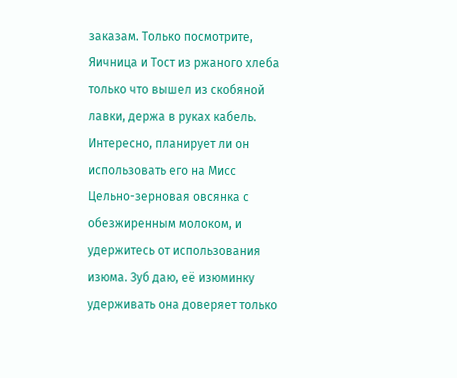заказам. Только посмотрите, Яичница и Тост из ржаного хлеба только что вышел из скобяной лавки, держа в руках кабель. Интересно, планирует ли он использовать его на Мисс Цельно-зерновая овсянка с обезжиренным молоком, и удержитесь от использования изюма. Зуб даю, её изюминку удерживать она доверяет только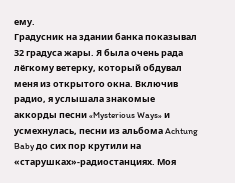ему.
Градусник на здании банка показывал 32 градуса жары. Я была очень рада лёгкому ветерку, который обдувал меня из открытого окна. Включив радио, я услышала знакомые аккорды песни «Mysterious Ways» и усмехнулась, песни из альбома Achtung Baby до сих пор крутили на «старушках»-радиостанциях. Моя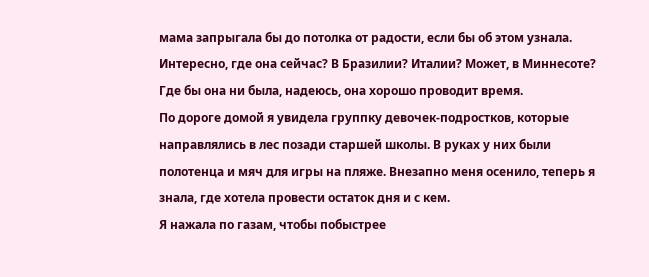мама запрыгала бы до потолка от радости, если бы об этом узнала. Интересно, где она сейчас? В Бразилии? Италии? Может, в Миннесоте? Где бы она ни была, надеюсь, она хорошо проводит время.
По дороге домой я увидела группку девочек-подростков, которые направлялись в лес позади старшей школы. В руках у них были полотенца и мяч для игры на пляже. Внезапно меня осенило, теперь я знала, где хотела провести остаток дня и с кем.
Я нажала по газам, чтобы побыстрее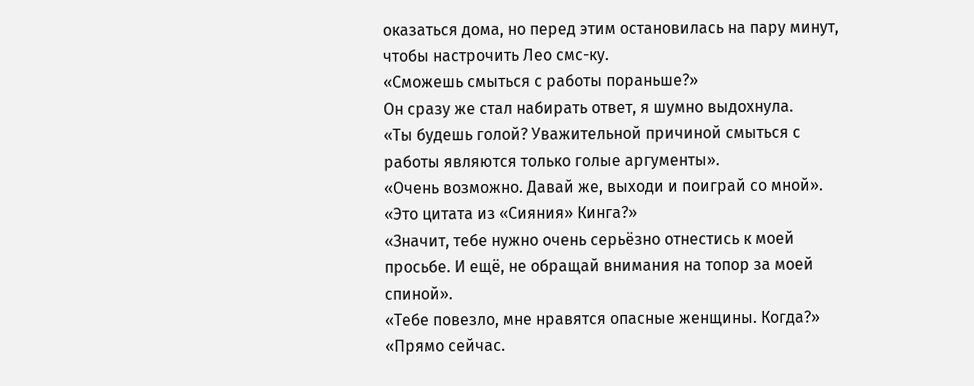оказаться дома, но перед этим остановилась на пару минут, чтобы настрочить Лео смс-ку.
«Сможешь смыться с работы пораньше?»
Он сразу же стал набирать ответ, я шумно выдохнула.
«Ты будешь голой? Уважительной причиной смыться с работы являются только голые аргументы».
«Очень возможно. Давай же, выходи и поиграй со мной».
«Это цитата из «Сияния» Кинга?»
«Значит, тебе нужно очень серьёзно отнестись к моей просьбе. И ещё, не обращай внимания на топор за моей спиной».
«Тебе повезло, мне нравятся опасные женщины. Когда?»
«Прямо сейчас.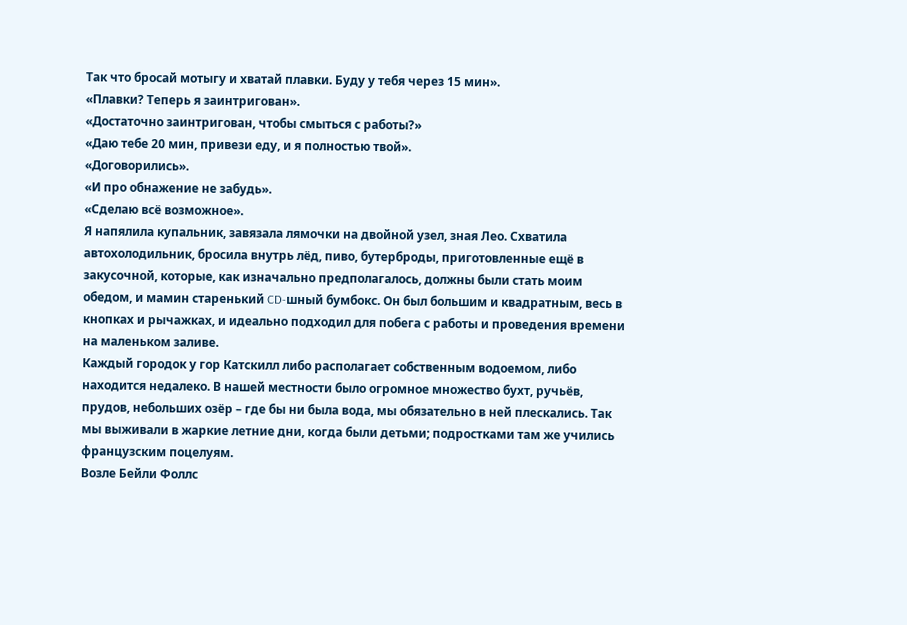Так что бросай мотыгу и хватай плавки. Буду у тебя через 15 мин».
«Плавки? Теперь я заинтригован».
«Достаточно заинтригован, чтобы смыться с работы?»
«Даю тебе 20 мин, привези еду, и я полностью твой».
«Договорились».
«И про обнажение не забудь».
«Сделаю всё возможное».
Я напялила купальник, завязала лямочки на двойной узел, зная Лео. Схватила автохолодильник, бросила внутрь лёд, пиво, бутерброды, приготовленные ещё в закусочной, которые, как изначально предполагалось, должны были стать моим обедом, и мамин старенький CD-шный бумбокс. Он был большим и квадратным, весь в кнопках и рычажках, и идеально подходил для побега с работы и проведения времени на маленьком заливе.
Каждый городок у гор Катскилл либо располагает собственным водоемом, либо находится недалеко. В нашей местности было огромное множество бухт, ручьёв, прудов, небольших озёр – где бы ни была вода, мы обязательно в ней плескались. Так мы выживали в жаркие летние дни, когда были детьми; подростками там же учились французским поцелуям.
Возле Бейли Фоллс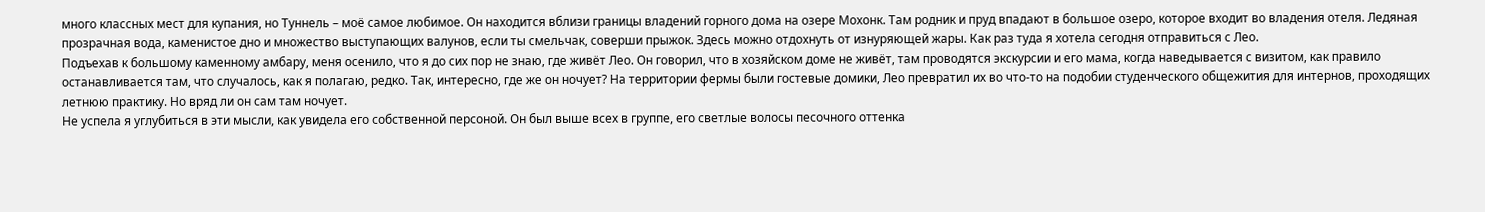много классных мест для купания, но Туннель – моё самое любимое. Он находится вблизи границы владений горного дома на озере Мохонк. Там родник и пруд впадают в большое озеро, которое входит во владения отеля. Ледяная прозрачная вода, каменистое дно и множество выступающих валунов, если ты смельчак, соверши прыжок. Здесь можно отдохнуть от изнуряющей жары. Как раз туда я хотела сегодня отправиться с Лео.
Подъехав к большому каменному амбару, меня осенило, что я до сих пор не знаю, где живёт Лео. Он говорил, что в хозяйском доме не живёт, там проводятся экскурсии и его мама, когда наведывается с визитом, как правило останавливается там, что случалось, как я полагаю, редко. Так, интересно, где же он ночует? На территории фермы были гостевые домики, Лео превратил их во что-то на подобии студенческого общежития для интернов, проходящих летнюю практику. Но вряд ли он сам там ночует.
Не успела я углубиться в эти мысли, как увидела его собственной персоной. Он был выше всех в группе, его светлые волосы песочного оттенка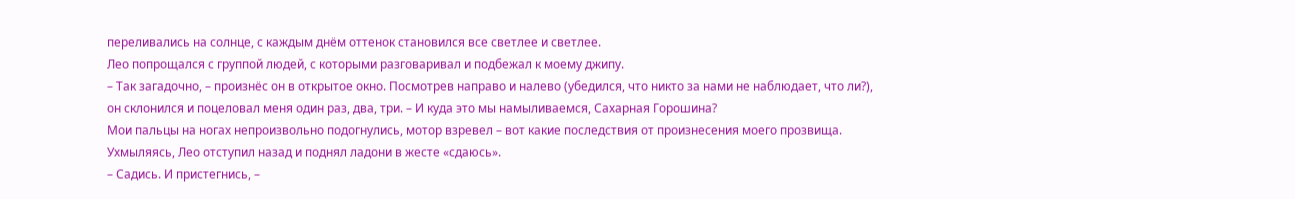переливались на солнце, с каждым днём оттенок становился все светлее и светлее.
Лео попрощался с группой людей, с которыми разговаривал и подбежал к моему джипу.
– Так загадочно, – произнёс он в открытое окно. Посмотрев направо и налево (убедился, что никто за нами не наблюдает, что ли?), он склонился и поцеловал меня один раз, два, три. – И куда это мы намыливаемся, Сахарная Горошина?
Мои пальцы на ногах непроизвольно подогнулись, мотор взревел – вот какие последствия от произнесения моего прозвища. Ухмыляясь, Лео отступил назад и поднял ладони в жесте «сдаюсь».
– Садись. И пристегнись, –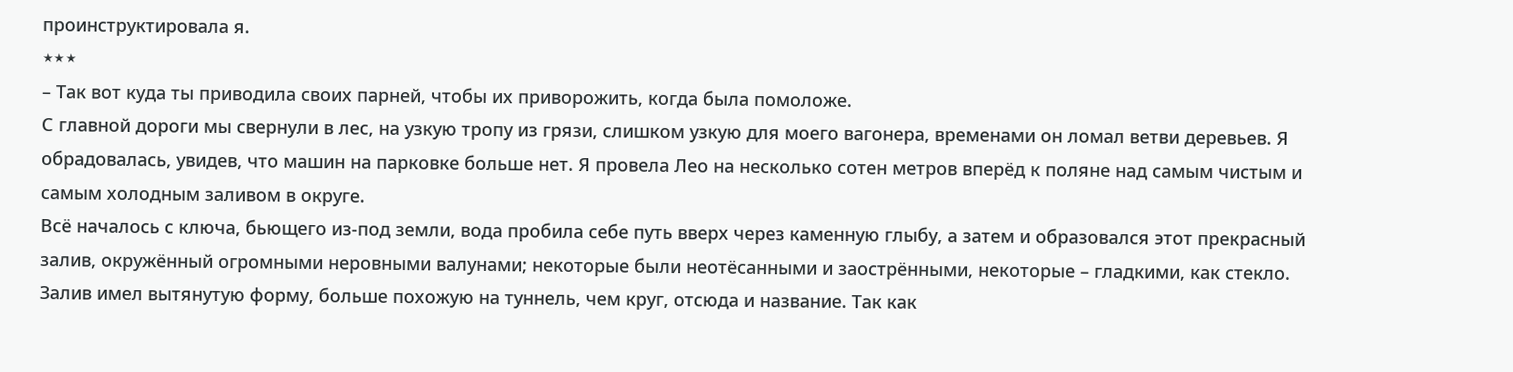проинструктировала я.
٭٭٭
– Так вот куда ты приводила своих парней, чтобы их приворожить, когда была помоложе.
С главной дороги мы свернули в лес, на узкую тропу из грязи, слишком узкую для моего вагонера, временами он ломал ветви деревьев. Я обрадовалась, увидев, что машин на парковке больше нет. Я провела Лео на несколько сотен метров вперёд к поляне над самым чистым и самым холодным заливом в округе.
Всё началось с ключа, бьющего из-под земли, вода пробила себе путь вверх через каменную глыбу, а затем и образовался этот прекрасный залив, окружённый огромными неровными валунами; некоторые были неотёсанными и заострёнными, некоторые – гладкими, как стекло. Залив имел вытянутую форму, больше похожую на туннель, чем круг, отсюда и название. Так как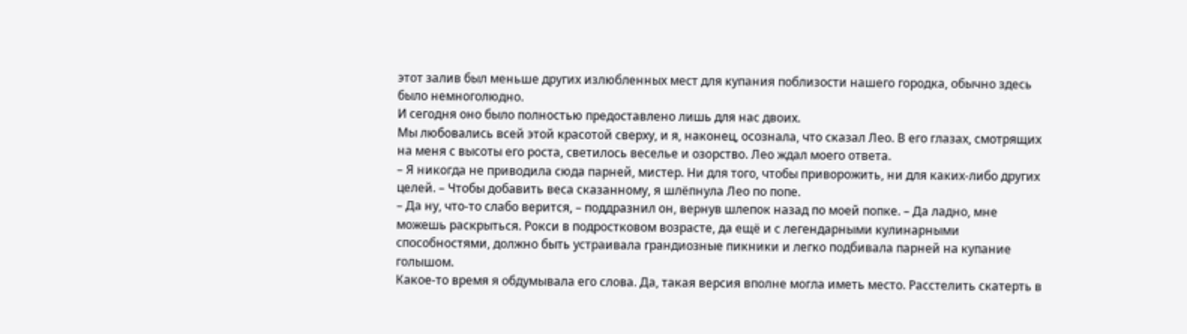этот залив был меньше других излюбленных мест для купания поблизости нашего городка, обычно здесь было немноголюдно.
И сегодня оно было полностью предоставлено лишь для нас двоих.
Мы любовались всей этой красотой сверху, и я, наконец, осознала, что сказал Лео. В его глазах, смотрящих на меня с высоты его роста, светилось веселье и озорство. Лео ждал моего ответа.
– Я никогда не приводила сюда парней, мистер. Ни для того, чтобы приворожить, ни для каких-либо других целей. – Чтобы добавить веса сказанному, я шлёпнула Лео по попе.
– Да ну, что-то слабо верится, – поддразнил он, вернув шлепок назад по моей попке. – Да ладно, мне можешь раскрыться. Рокси в подростковом возрасте, да ещё и с легендарными кулинарными способностями, должно быть устраивала грандиозные пикники и легко подбивала парней на купание голышом.
Какое-то время я обдумывала его слова. Да, такая версия вполне могла иметь место. Расстелить скатерть в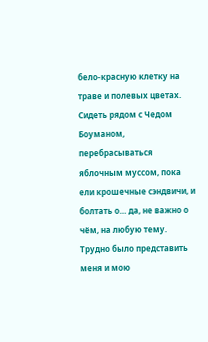бело-красную клетку на траве и полевых цветах. Сидеть рядом с Чедом Боуманом, перебрасываться яблочным муссом, пока ели крошечные сэндвичи, и болтать о… да, не важно о чём, на любую тему.
Трудно было представить меня и мою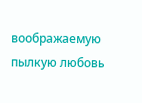воображаемую пылкую любовь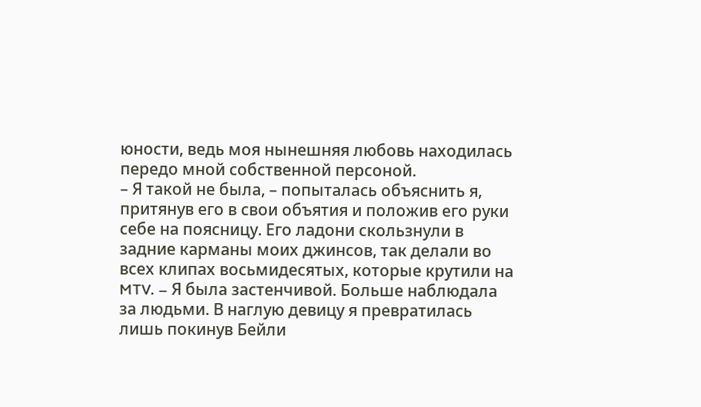юности, ведь моя нынешняя любовь находилась передо мной собственной персоной.
– Я такой не была, – попыталась объяснить я, притянув его в свои объятия и положив его руки себе на поясницу. Его ладони скользнули в задние карманы моих джинсов, так делали во всех клипах восьмидесятых, которые крутили на MTV. – Я была застенчивой. Больше наблюдала за людьми. В наглую девицу я превратилась лишь покинув Бейли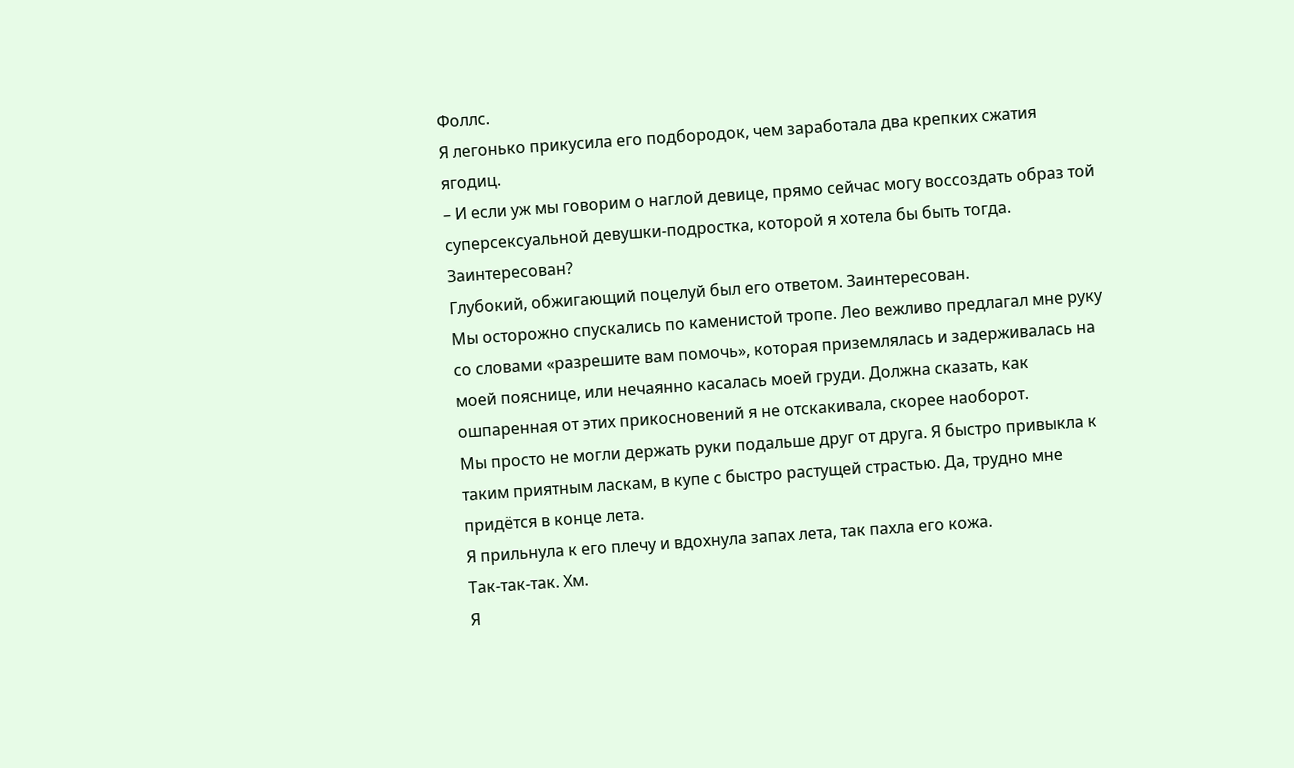Фоллс.
Я легонько прикусила его подбородок, чем заработала два крепких сжатия ягодиц.
– И если уж мы говорим о наглой девице, прямо сейчас могу воссоздать образ той суперсексуальной девушки-подростка, которой я хотела бы быть тогда. Заинтересован?
Глубокий, обжигающий поцелуй был его ответом. Заинтересован.
Мы осторожно спускались по каменистой тропе. Лео вежливо предлагал мне руку со словами «разрешите вам помочь», которая приземлялась и задерживалась на моей пояснице, или нечаянно касалась моей груди. Должна сказать, как ошпаренная от этих прикосновений я не отскакивала, скорее наоборот.
Мы просто не могли держать руки подальше друг от друга. Я быстро привыкла к таким приятным ласкам, в купе с быстро растущей страстью. Да, трудно мне придётся в конце лета.
Я прильнула к его плечу и вдохнула запах лета, так пахла его кожа.
Так-так-так. Хм.
Я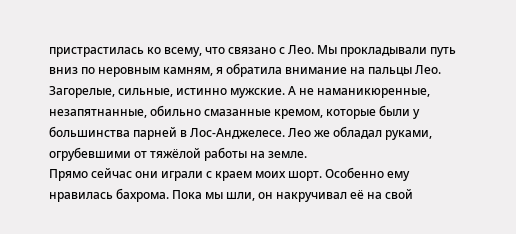пристрастилась ко всему, что связано с Лео. Мы прокладывали путь вниз по неровным камням, я обратила внимание на пальцы Лео. Загорелые, сильные, истинно мужские. А не наманикюренные, незапятнанные, обильно смазанные кремом, которые были у большинства парней в Лос-Анджелесе. Лео же обладал руками, огрубевшими от тяжёлой работы на земле.
Прямо сейчас они играли с краем моих шорт. Особенно ему нравилась бахрома. Пока мы шли, он накручивал её на свой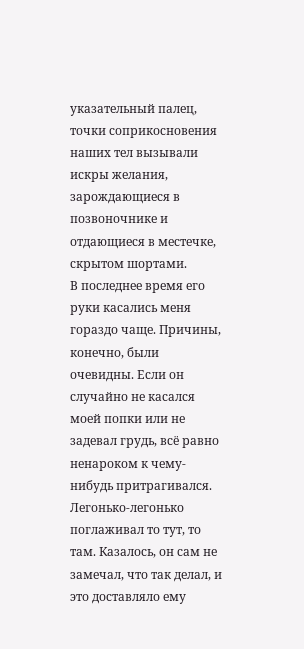указательный палец, точки соприкосновения наших тел вызывали искры желания, зарождающиеся в позвоночнике и отдающиеся в местечке, скрытом шортами.
В последнее время его руки касались меня гораздо чаще. Причины, конечно, были очевидны. Если он случайно не касался моей попки или не задевал грудь, всё равно ненароком к чему-нибудь притрагивался. Легонько-легонько поглаживал то тут, то там. Казалось, он сам не замечал, что так делал, и это доставляло ему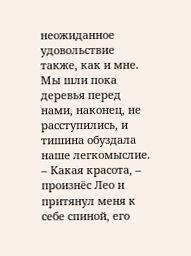неожиданное удовольствие также, как и мне.
Мы шли пока деревья перед нами, наконец, не расступились, и тишина обуздала наше легкомыслие.
– Какая красота, – произнёс Лео и притянул меня к себе спиной, его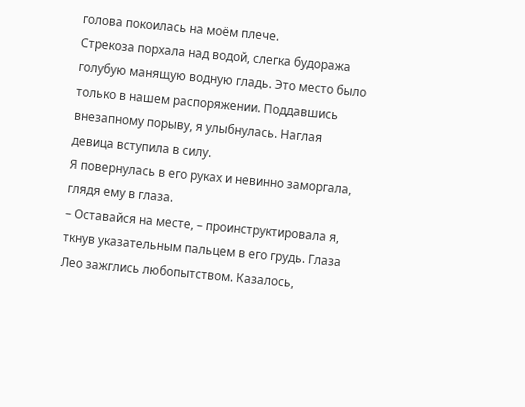голова покоилась на моём плече.
Стрекоза порхала над водой, слегка будоража голубую манящую водную гладь. Это место было только в нашем распоряжении. Поддавшись внезапному порыву, я улыбнулась. Наглая девица вступила в силу.
Я повернулась в его руках и невинно заморгала, глядя ему в глаза.
– Оставайся на месте, – проинструктировала я, ткнув указательным пальцем в его грудь. Глаза Лео зажглись любопытством. Казалось,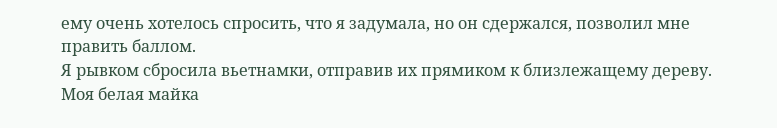ему очень хотелось спросить, что я задумала, но он сдержался, позволил мне править баллом.
Я рывком сбросила вьетнамки, отправив их прямиком к близлежащему дереву. Моя белая майка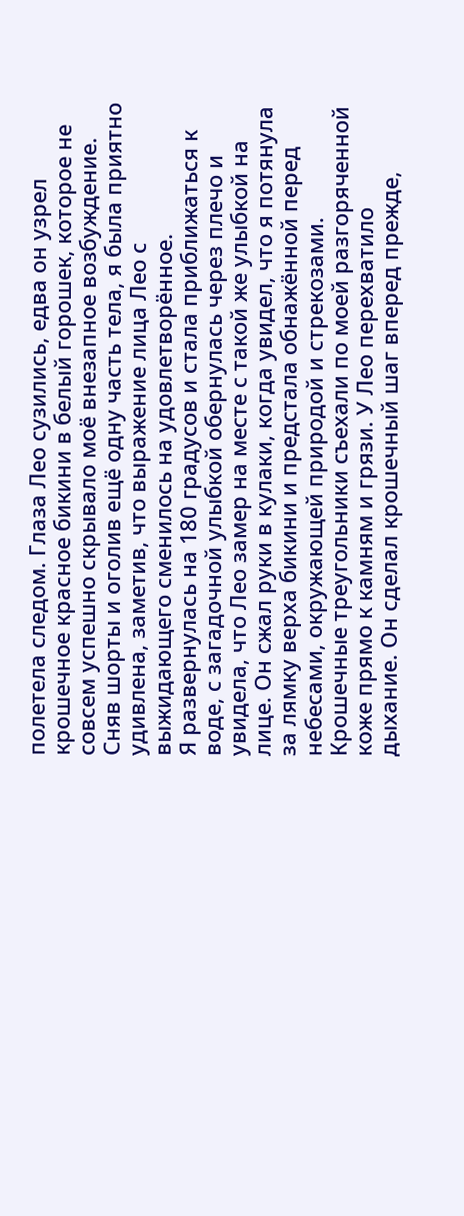полетела следом. Глаза Лео сузились, едва он узрел крошечное красное бикини в белый горошек, которое не совсем успешно скрывало моё внезапное возбуждение. Сняв шорты и оголив ещё одну часть тела, я была приятно удивлена, заметив, что выражение лица Лео с выжидающего сменилось на удовлетворённое.
Я развернулась на 180 градусов и стала приближаться к воде, с загадочной улыбкой обернулась через плечо и увидела, что Лео замер на месте с такой же улыбкой на лице. Он сжал руки в кулаки, когда увидел, что я потянула за лямку верха бикини и предстала обнажённой перед небесами, окружающей природой и стрекозами. Крошечные треугольники съехали по моей разгоряченной коже прямо к камням и грязи. У Лео перехватило дыхание. Он сделал крошечный шаг вперед прежде,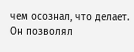чем осознал, что делает. Он позволял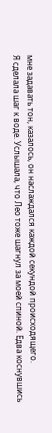мне задавать тон, казалось, он наслаждался каждой секундой происходящего.
Я сделала шаг к воде. Услышала, что Лео тоже шагнул за моей спиной. Едва коснувшись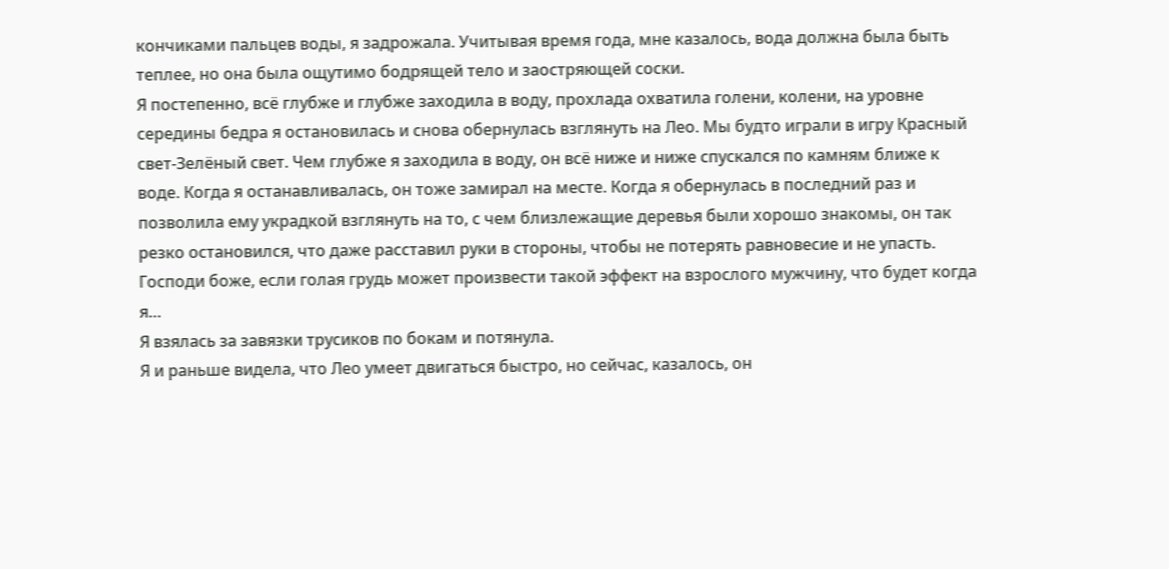кончиками пальцев воды, я задрожала. Учитывая время года, мне казалось, вода должна была быть теплее, но она была ощутимо бодрящей тело и заостряющей соски.
Я постепенно, всё глубже и глубже заходила в воду, прохлада охватила голени, колени, на уровне середины бедра я остановилась и снова обернулась взглянуть на Лео. Мы будто играли в игру Красный свет-Зелёный свет. Чем глубже я заходила в воду, он всё ниже и ниже спускался по камням ближе к воде. Когда я останавливалась, он тоже замирал на месте. Когда я обернулась в последний раз и позволила ему украдкой взглянуть на то, с чем близлежащие деревья были хорошо знакомы, он так резко остановился, что даже расставил руки в стороны, чтобы не потерять равновесие и не упасть. Господи боже, если голая грудь может произвести такой эффект на взрослого мужчину, что будет когда я…
Я взялась за завязки трусиков по бокам и потянула.
Я и раньше видела, что Лео умеет двигаться быстро, но сейчас, казалось, он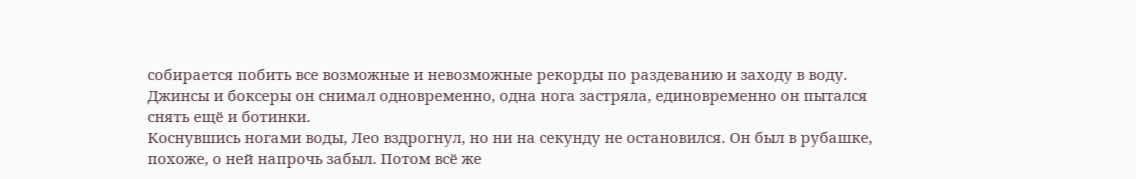собирается побить все возможные и невозможные рекорды по раздеванию и заходу в воду. Джинсы и боксеры он снимал одновременно, одна нога застряла, единовременно он пытался снять ещё и ботинки.
Коснувшись ногами воды, Лео вздрогнул, но ни на секунду не остановился. Он был в рубашке, похоже, о ней напрочь забыл. Потом всё же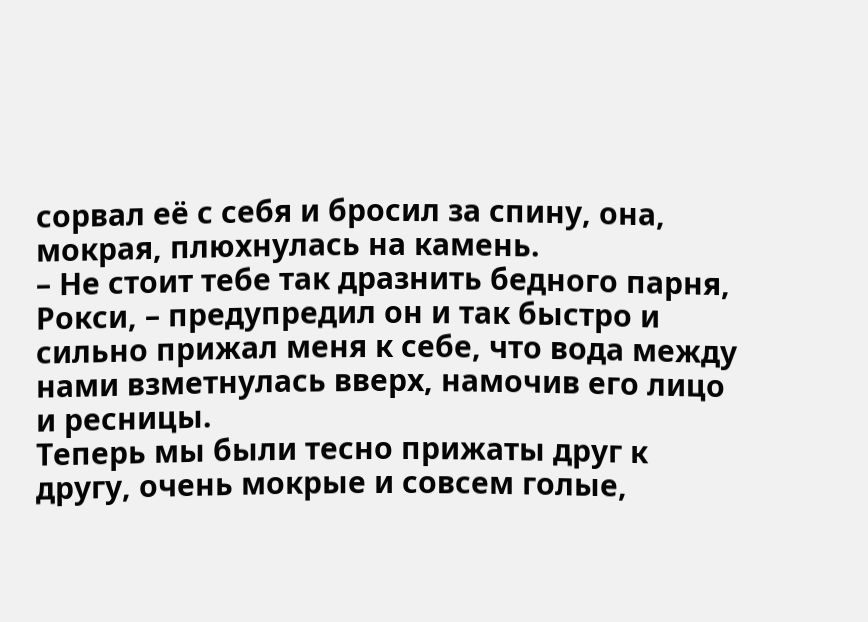сорвал её с себя и бросил за спину, она, мокрая, плюхнулась на камень.
– Не стоит тебе так дразнить бедного парня, Рокси, – предупредил он и так быстро и сильно прижал меня к себе, что вода между нами взметнулась вверх, намочив его лицо и ресницы.
Теперь мы были тесно прижаты друг к другу, очень мокрые и совсем голые,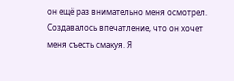он ещё раз внимательно меня осмотрел. Создавалось впечатление, что он хочет меня съесть смакуя. Я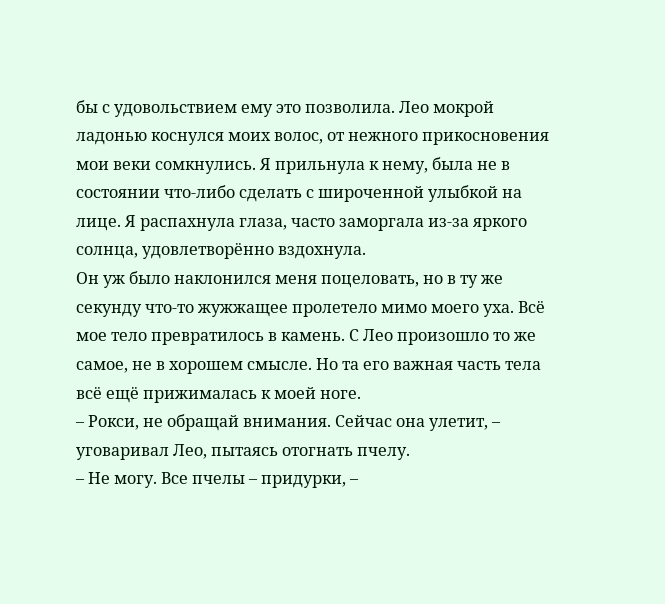бы с удовольствием ему это позволила. Лео мокрой ладонью коснулся моих волос, от нежного прикосновения мои веки сомкнулись. Я прильнула к нему, была не в состоянии что-либо сделать с широченной улыбкой на лице. Я распахнула глаза, часто заморгала из-за яркого солнца, удовлетворённо вздохнула.
Он уж было наклонился меня поцеловать, но в ту же секунду что-то жужжащее пролетело мимо моего уха. Всё мое тело превратилось в камень. С Лео произошло то же самое, не в хорошем смысле. Но та его важная часть тела всё ещё прижималась к моей ноге.
– Рокси, не обращай внимания. Сейчас она улетит, – уговаривал Лео, пытаясь отогнать пчелу.
– Не могу. Все пчелы – придурки, –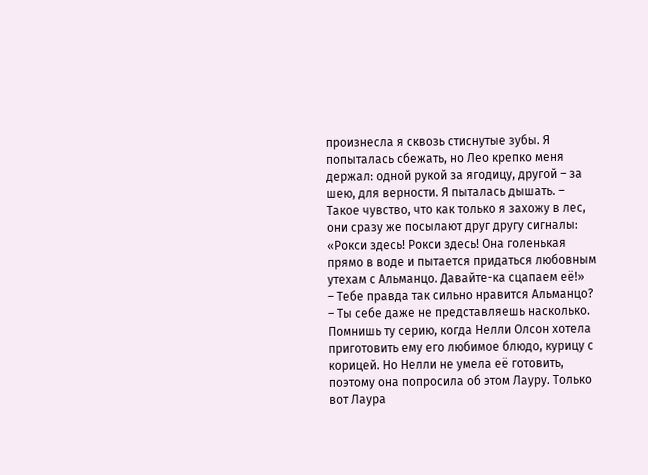произнесла я сквозь стиснутые зубы. Я попыталась сбежать, но Лео крепко меня держал: одной рукой за ягодицу, другой – за шею, для верности. Я пыталась дышать. – Такое чувство, что как только я захожу в лес, они сразу же посылают друг другу сигналы: «Рокси здесь! Рокси здесь! Она голенькая прямо в воде и пытается придаться любовным утехам с Альманцо. Давайте-ка сцапаем её!»
– Тебе правда так сильно нравится Альманцо?
– Ты себе даже не представляешь насколько. Помнишь ту серию, когда Нелли Олсон хотела приготовить ему его любимое блюдо, курицу с корицей. Но Нелли не умела её готовить, поэтому она попросила об этом Лауру. Только вот Лаура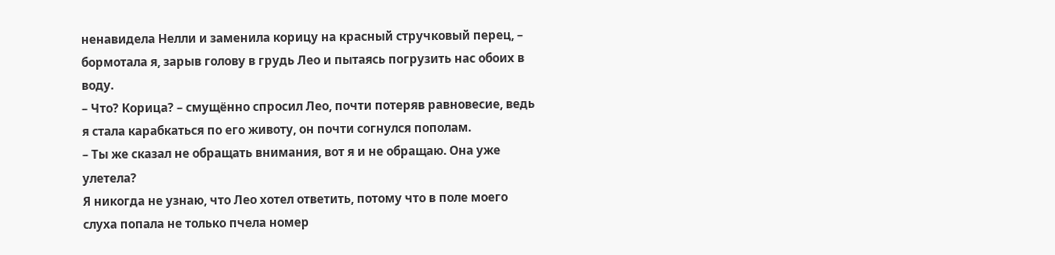ненавидела Нелли и заменила корицу на красный стручковый перец, – бормотала я, зарыв голову в грудь Лео и пытаясь погрузить нас обоих в воду.
– Что? Корица? – смущённо спросил Лео, почти потеряв равновесие, ведь я стала карабкаться по его животу, он почти согнулся пополам.
– Ты же сказал не обращать внимания, вот я и не обращаю. Она уже улетела?
Я никогда не узнаю, что Лео хотел ответить, потому что в поле моего слуха попала не только пчела номер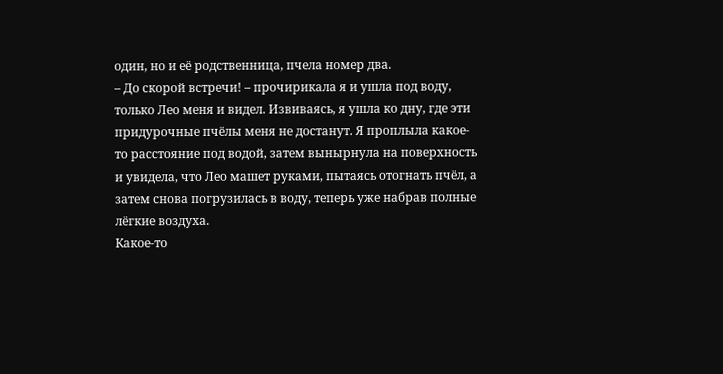один, но и её родственница, пчела номер два.
– До скорой встречи! – прочирикала я и ушла под воду, только Лео меня и видел. Извиваясь, я ушла ко дну, где эти придурочные пчёлы меня не достанут. Я проплыла какое-то расстояние под водой, затем вынырнула на поверхность и увидела, что Лео машет руками, пытаясь отогнать пчёл, а затем снова погрузилась в воду, теперь уже набрав полные лёгкие воздуха.
Какое-то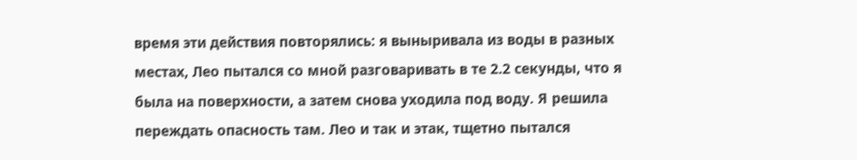время эти действия повторялись: я выныривала из воды в разных местах, Лео пытался со мной разговаривать в те 2.2 секунды, что я была на поверхности, а затем снова уходила под воду. Я решила переждать опасность там. Лео и так и этак, тщетно пытался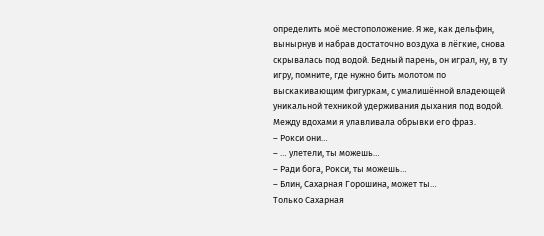определить моё местоположение. Я же, как дельфин, вынырнув и набрав достаточно воздуха в лёгкие, снова скрывалась под водой. Бедный парень, он играл, ну, в ту игру, помните, где нужно бить молотом по выскакивающим фигуркам, с умалишённой владеющей уникальной техникой удерживания дыхания под водой. Между вдохами я улавливала обрывки его фраз.
– Рокси они…
– … улетели, ты можешь…
– Ради бога, Рокси, ты можешь…
– Блин, Сахарная Горошина, может ты…
Только Сахарная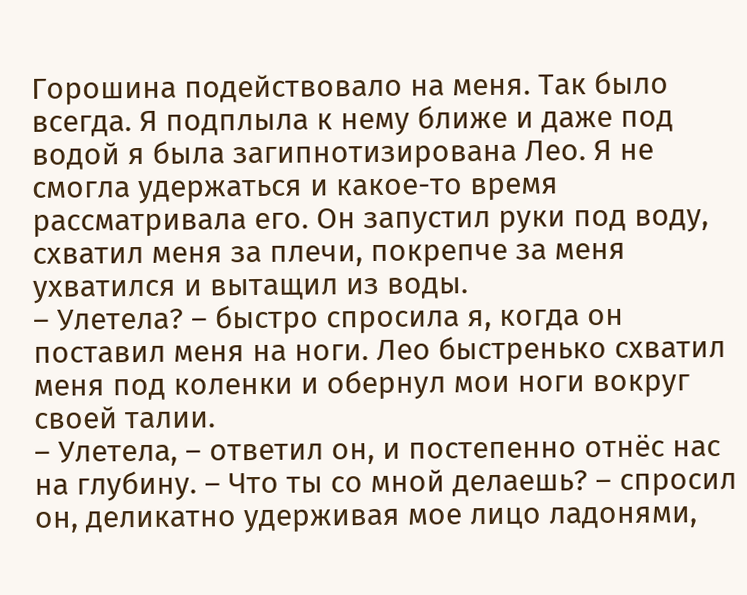Горошина подействовало на меня. Так было всегда. Я подплыла к нему ближе и даже под водой я была загипнотизирована Лео. Я не смогла удержаться и какое-то время рассматривала его. Он запустил руки под воду, схватил меня за плечи, покрепче за меня ухватился и вытащил из воды.
– Улетела? – быстро спросила я, когда он поставил меня на ноги. Лео быстренько схватил меня под коленки и обернул мои ноги вокруг своей талии.
– Улетела, – ответил он, и постепенно отнёс нас на глубину. – Что ты со мной делаешь? – спросил он, деликатно удерживая мое лицо ладонями,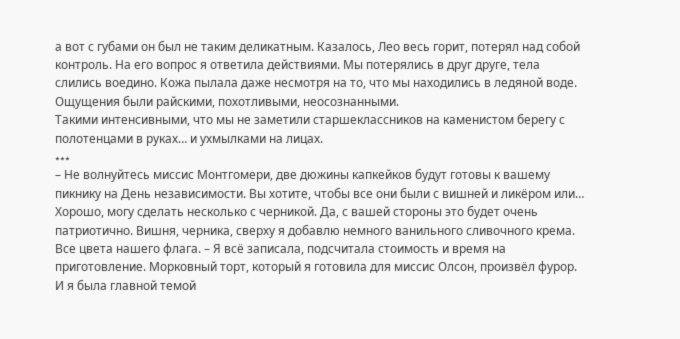а вот с губами он был не таким деликатным. Казалось, Лео весь горит, потерял над собой контроль. На его вопрос я ответила действиями. Мы потерялись в друг друге, тела слились воедино. Кожа пылала даже несмотря на то, что мы находились в ледяной воде. Ощущения были райскими, похотливыми, неосознанными.
Такими интенсивными, что мы не заметили старшеклассников на каменистом берегу с полотенцами в руках… и ухмылками на лицах.
٭٭٭
– Не волнуйтесь миссис Монтгомери, две дюжины капкейков будут готовы к вашему пикнику на День независимости. Вы хотите, чтобы все они были с вишней и ликёром или… Хорошо, могу сделать несколько с черникой. Да, с вашей стороны это будет очень патриотично. Вишня, черника, сверху я добавлю немного ванильного сливочного крема. Все цвета нашего флага. – Я всё записала, подсчитала стоимость и время на приготовление. Морковный торт, который я готовила для миссис Олсон, произвёл фурор. И я была главной темой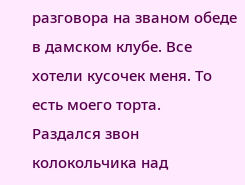разговора на званом обеде в дамском клубе. Все хотели кусочек меня. То есть моего торта.
Раздался звон колокольчика над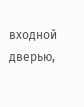входной дверью,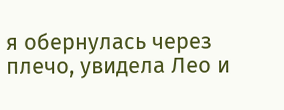я обернулась через плечо, увидела Лео и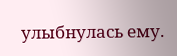улыбнулась ему.